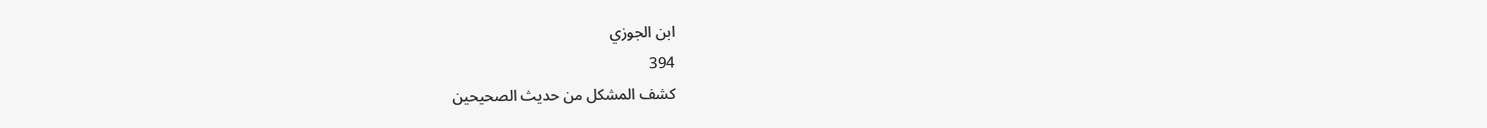ابن الجوزي
394
كشف المشكل من حديث الصحيحين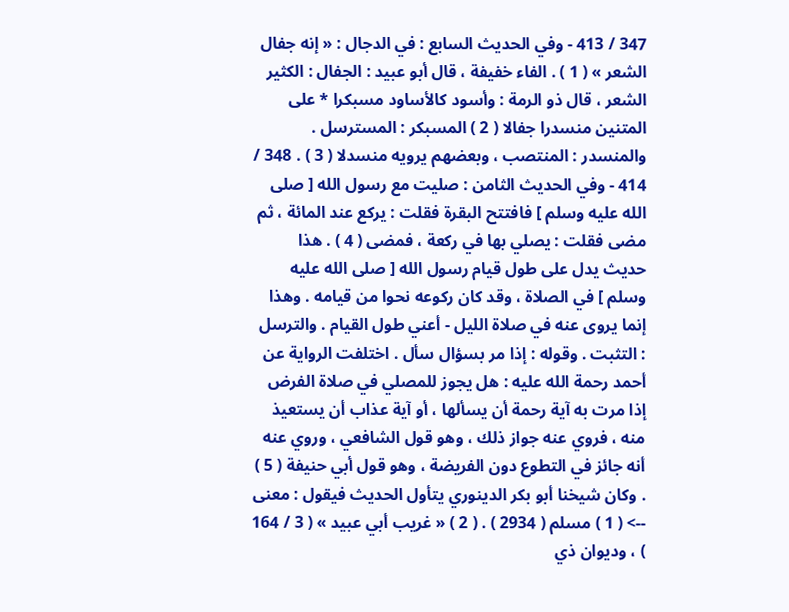347 / 413 - وفي الحديث السابع : في الدجال : « إنه جفال الشعر » ( 1 ) . الفاء خفيفة ، قال أبو عبيد : الجفال : الكثير الشعر ، قال ذو الرمة : وأسود كالأساود مسبكرا * على المتنين منسدرا جفالا ( 2 ) المسبكر : المسترسل . والمنسدر : المنتصب ، وبعضهم يرويه منسدلا ( 3 ) . 348 / 414 - وفي الحديث الثامن : صليت مع رسول الله [ صلى الله عليه وسلم ] فافتتح البقرة فقلت : يركع عند المائة ، ثم مضى فقلت : يصلي بها في ركعة ، فمضى ( 4 ) . هذا حديث يدل على طول قيام رسول الله [ صلى الله عليه وسلم ] في الصلاة ، وقد كان ركوعه نحوا من قيامه . وهذا إنما يروى عنه في صلاة الليل - أعني طول القيام . والترسل : التثبت . وقوله : إذا مر بسؤال سأل . اختلفت الرواية عن أحمد رحمة الله عليه : هل يجوز للمصلي في صلاة الفرض إذا مرت به آية رحمة أن يسألها ، أو آية عذاب أن يستعيذ منه ، فروي عنه جواز ذلك ، وهو قول الشافعي ، وروي عنه أنه جائز في التطوع دون الفريضة ، وهو قول أبي حنيفة ( 5 ) . وكان شيخنا أبو بكر الدينوري يتأول الحديث فيقول : معنى
--> ( 1 ) مسلم ( 2934 ) . ( 2 ) « غريب أبي عبيد » ( 3 / 164 ) ، وديوان ذي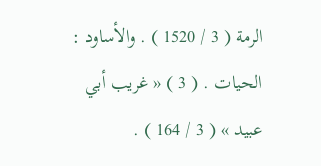الرمة ( 3 / 1520 ) . والأساود : الحيات . ( 3 ) « غريب أبي عبيد » ( 3 / 164 ) .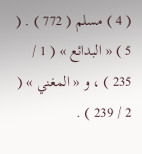( 4 ) مسلم ( 772 ) . ( 5 ) « البدائع » ( 1 / 235 ) ، و « المغني » ( 2 / 239 ) .